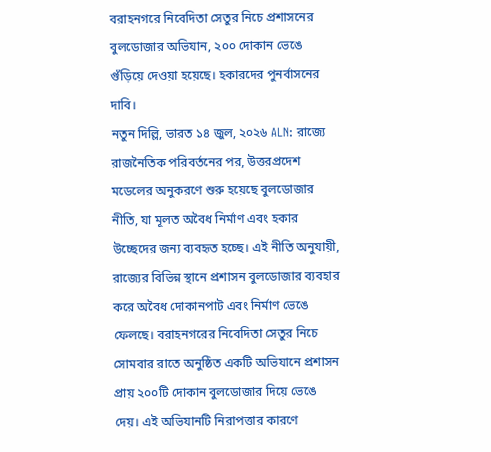বরাহনগরে নিবেদিতা সেতুর নিচে প্রশাসনের বুলডোজার অভিযান, ২০০ দোকান ভেঙে গুঁড়িয়ে দেওয়া হয়েছে। হকারদের পুনর্বাসনের দাবি।
নতুন দিল্লি, ভারত ১৪ জুল, ২০২৬ ALN: রাজ্যে রাজনৈতিক পরিবর্তনের পর, উত্তরপ্রদেশ মডেলের অনুকরণে শুরু হয়েছে বুলডোজার নীতি, যা মূলত অবৈধ নির্মাণ এবং হকার উচ্ছেদের জন্য ব্যবহৃত হচ্ছে। এই নীতি অনুযায়ী, রাজ্যের বিভিন্ন স্থানে প্রশাসন বুলডোজার ব্যবহার করে অবৈধ দোকানপাট এবং নির্মাণ ভেঙে ফেলছে। বরাহনগরের নিবেদিতা সেতুর নিচে সোমবার রাতে অনুষ্ঠিত একটি অভিযানে প্রশাসন প্রায় ২০০টি দোকান বুলডোজার দিয়ে ভেঙে দেয়। এই অভিযানটি নিরাপত্তার কারণে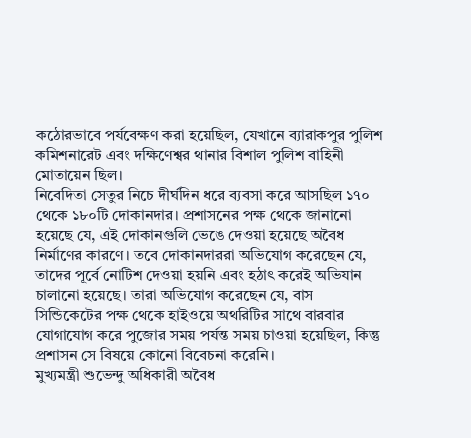কঠোরভাবে পর্যবেক্ষণ করা হয়েছিল, যেখানে ব্যারাকপুর পুলিশ কমিশনারেট এবং দক্ষিণেশ্বর থানার বিশাল পুলিশ বাহিনী মোতায়েন ছিল।
নিবেদিতা সেতুর নিচে দীর্ঘদিন ধরে ব্যবসা করে আসছিল ১৭০ থেকে ১৮০টি দোকানদার। প্রশাসনের পক্ষ থেকে জানানো হয়েছে যে, এই দোকানগুলি ভেঙে দেওয়া হয়েছে অবৈধ নির্মাণের কারণে। তবে দোকানদাররা অভিযোগ করেছেন যে, তাদের পূর্বে নোটিশ দেওয়া হয়নি এবং হঠাৎ করেই অভিযান চালানো হয়েছে। তারা অভিযোগ করেছেন যে, বাস সিন্ডিকেটের পক্ষ থেকে হাইওয়ে অথরিটির সাথে বারবার যোগাযোগ করে পুজোর সময় পর্যন্ত সময় চাওয়া হয়েছিল, কিন্তু প্রশাসন সে বিষয়ে কোনো বিবেচনা করেনি।
মুখ্যমন্ত্রী শুভেন্দু অধিকারী অবৈধ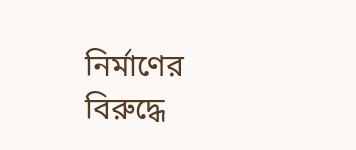নির্মাণের বিরুদ্ধে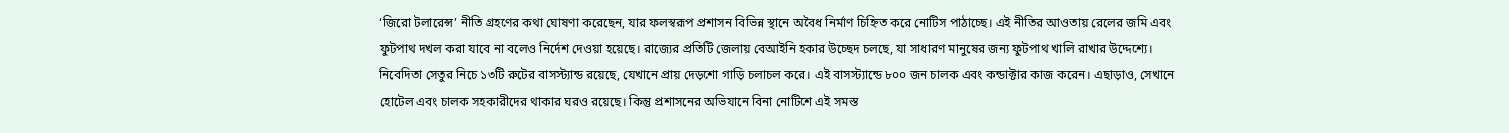‘জিরো টলারেন্স’ নীতি গ্রহণের কথা ঘোষণা করেছেন, যার ফলস্বরূপ প্রশাসন বিভিন্ন স্থানে অবৈধ নির্মাণ চিহ্নিত করে নোটিস পাঠাচ্ছে। এই নীতির আওতায় রেলের জমি এবং ফুটপাথ দখল করা যাবে না বলেও নির্দেশ দেওয়া হয়েছে। রাজ্যের প্রতিটি জেলায় বেআইনি হকার উচ্ছেদ চলছে, যা সাধারণ মানুষের জন্য ফুটপাথ খালি রাখার উদ্দেশ্যে।
নিবেদিতা সেতুর নিচে ১৩টি রুটের বাসস্ট্যান্ড রয়েছে, যেখানে প্রায় দেড়শো গাড়ি চলাচল করে। এই বাসস্ট্যান্ডে ৮০০ জন চালক এবং কন্ডাক্টার কাজ করেন। এছাড়াও, সেখানে হোটেল এবং চালক সহকারীদের থাকার ঘরও রয়েছে। কিন্তু প্রশাসনের অভিযানে বিনা নোটিশে এই সমস্ত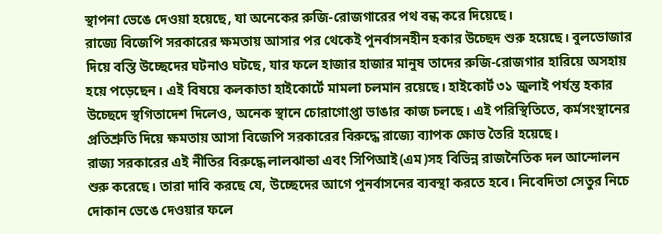স্থাপনা ভেঙে দেওয়া হয়েছে, যা অনেকের রুজি-রোজগারের পথ বন্ধ করে দিয়েছে।
রাজ্যে বিজেপি সরকারের ক্ষমতায় আসার পর থেকেই পুনর্বাসনহীন হকার উচ্ছেদ শুরু হয়েছে। বুলডোজার দিয়ে বস্তি উচ্ছেদের ঘটনাও ঘটছে, যার ফলে হাজার হাজার মানুষ তাদের রুজি-রোজগার হারিয়ে অসহায় হয়ে পড়েছেন। এই বিষয়ে কলকাতা হাইকোর্টে মামলা চলমান রয়েছে। হাইকোর্ট ৩১ জুলাই পর্যন্ত হকার উচ্ছেদে স্থগিতাদেশ দিলেও, অনেক স্থানে চোরাগোপ্তা ভাঙার কাজ চলছে। এই পরিস্থিতিতে, কর্মসংস্থানের প্রতিশ্রুতি দিয়ে ক্ষমতায় আসা বিজেপি সরকারের বিরুদ্ধে রাজ্যে ব্যাপক ক্ষোভ তৈরি হয়েছে।
রাজ্য সরকারের এই নীতির বিরুদ্ধে লালঝান্ডা এবং সিপিআই(এম)সহ বিভিন্ন রাজনৈতিক দল আন্দোলন শুরু করেছে। তারা দাবি করছে যে, উচ্ছেদের আগে পুনর্বাসনের ব্যবস্থা করতে হবে। নিবেদিতা সেতুর নিচে দোকান ভেঙে দেওয়ার ফলে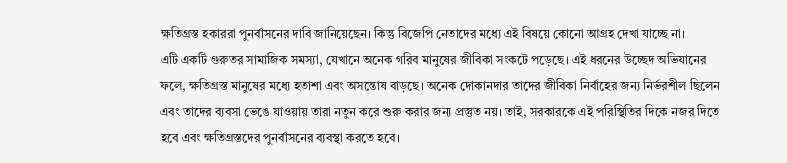ক্ষতিগ্রস্ত হকাররা পুনর্বাসনের দাবি জানিয়েছেন। কিন্তু বিজেপি নেতাদের মধ্যে এই বিষয়ে কোনো আগ্রহ দেখা যাচ্ছে না।
এটি একটি গুরুতর সামাজিক সমস্যা, যেখানে অনেক গরিব মানুষের জীবিকা সংকটে পড়েছে। এই ধরনের উচ্ছেদ অভিযানের ফলে, ক্ষতিগ্রস্ত মানুষের মধ্যে হতাশা এবং অসন্তোষ বাড়ছে। অনেক দোকানদার তাদের জীবিকা নির্বাহের জন্য নির্ভরশীল ছিলেন এবং তাদের ব্যবসা ভেঙে যাওয়ায় তারা নতুন করে শুরু করার জন্য প্রস্তুত নয়। তাই, সরকারকে এই পরিস্থিতির দিকে নজর দিতে হবে এবং ক্ষতিগ্রস্তদের পুনর্বাসনের ব্যবস্থা করতে হবে।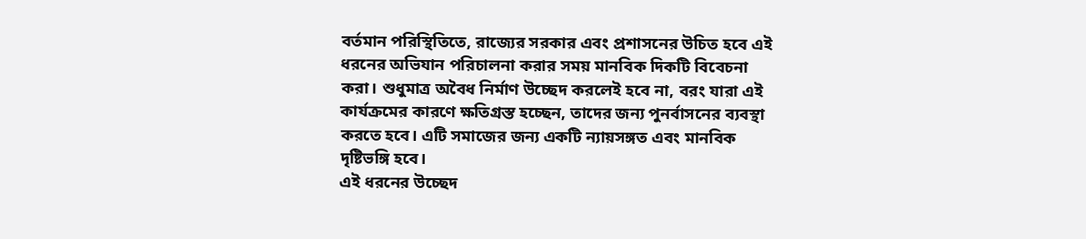বর্তমান পরিস্থিতিতে, রাজ্যের সরকার এবং প্রশাসনের উচিত হবে এই ধরনের অভিযান পরিচালনা করার সময় মানবিক দিকটি বিবেচনা করা। শুধুমাত্র অবৈধ নির্মাণ উচ্ছেদ করলেই হবে না, বরং যারা এই কার্যক্রমের কারণে ক্ষতিগ্রস্ত হচ্ছেন, তাদের জন্য পুনর্বাসনের ব্যবস্থা করতে হবে। এটি সমাজের জন্য একটি ন্যায়সঙ্গত এবং মানবিক দৃষ্টিভঙ্গি হবে।
এই ধরনের উচ্ছেদ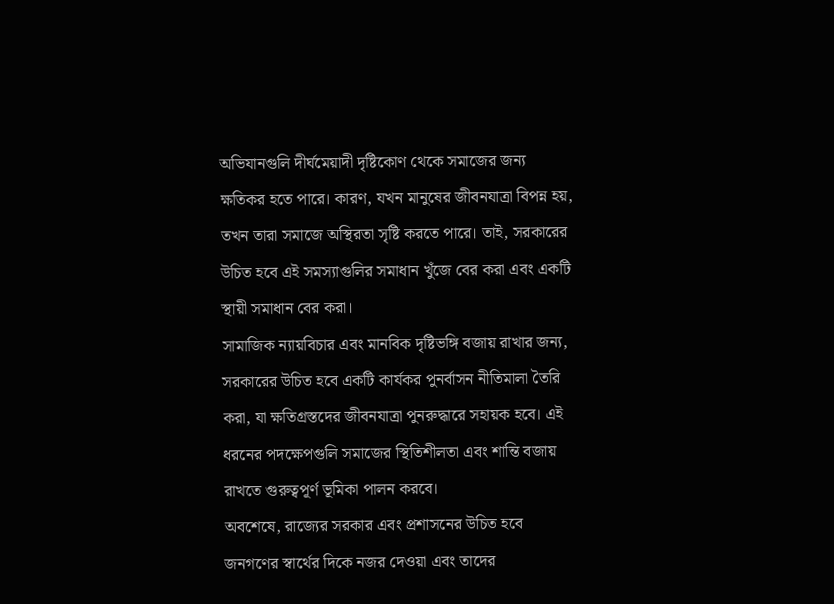অভিযানগুলি দীর্ঘমেয়াদী দৃষ্টিকোণ থেকে সমাজের জন্য ক্ষতিকর হতে পারে। কারণ, যখন মানুষের জীবনযাত্রা বিপন্ন হয়, তখন তারা সমাজে অস্থিরতা সৃষ্টি করতে পারে। তাই, সরকারের উচিত হবে এই সমস্যাগুলির সমাধান খুঁজে বের করা এবং একটি স্থায়ী সমাধান বের করা।
সামাজিক ন্যায়বিচার এবং মানবিক দৃষ্টিভঙ্গি বজায় রাখার জন্য, সরকারের উচিত হবে একটি কার্যকর পুনর্বাসন নীতিমালা তৈরি করা, যা ক্ষতিগ্রস্তদের জীবনযাত্রা পুনরুদ্ধারে সহায়ক হবে। এই ধরনের পদক্ষেপগুলি সমাজের স্থিতিশীলতা এবং শান্তি বজায় রাখতে গুরুত্বপূর্ণ ভূমিকা পালন করবে।
অবশেষে, রাজ্যের সরকার এবং প্রশাসনের উচিত হবে জনগণের স্বার্থের দিকে নজর দেওয়া এবং তাদের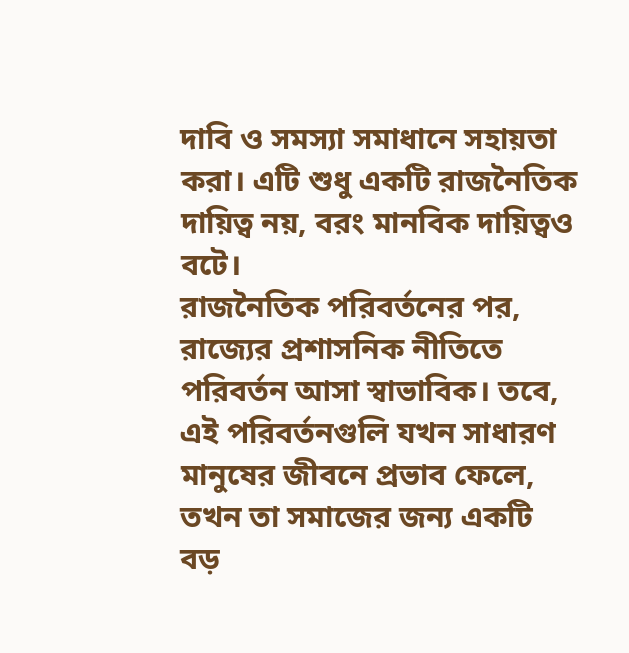দাবি ও সমস্যা সমাধানে সহায়তা করা। এটি শুধু একটি রাজনৈতিক দায়িত্ব নয়, বরং মানবিক দায়িত্বও বটে।
রাজনৈতিক পরিবর্তনের পর, রাজ্যের প্রশাসনিক নীতিতে পরিবর্তন আসা স্বাভাবিক। তবে, এই পরিবর্তনগুলি যখন সাধারণ মানুষের জীবনে প্রভাব ফেলে, তখন তা সমাজের জন্য একটি বড়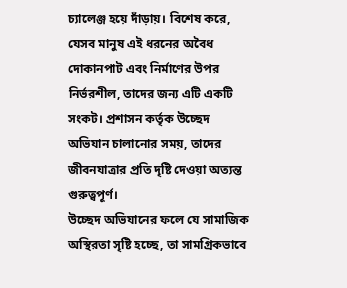চ্যালেঞ্জ হয়ে দাঁড়ায়। বিশেষ করে, যেসব মানুষ এই ধরনের অবৈধ দোকানপাট এবং নির্মাণের উপর নির্ভরশীল, তাদের জন্য এটি একটি সংকট। প্রশাসন কর্তৃক উচ্ছেদ অভিযান চালানোর সময়, তাদের জীবনযাত্রার প্রতি দৃষ্টি দেওয়া অত্যন্ত গুরুত্বপূর্ণ।
উচ্ছেদ অভিযানের ফলে যে সামাজিক অস্থিরতা সৃষ্টি হচ্ছে, তা সামগ্রিকভাবে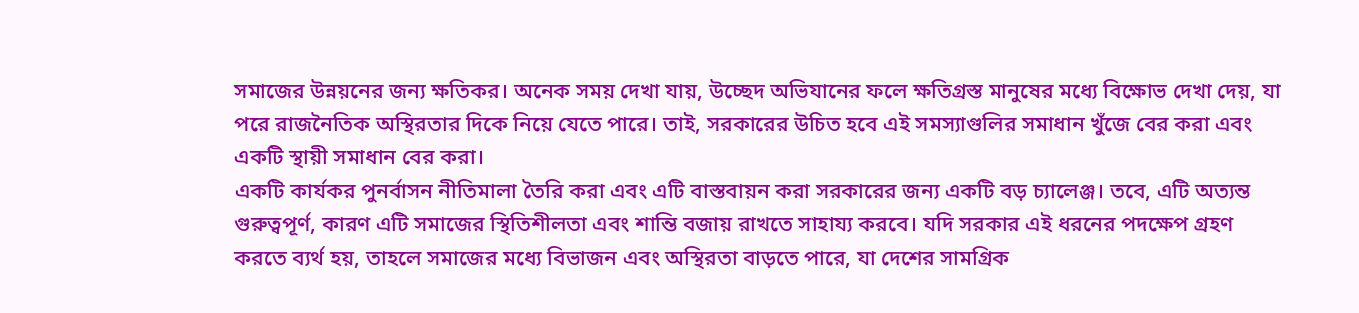সমাজের উন্নয়নের জন্য ক্ষতিকর। অনেক সময় দেখা যায়, উচ্ছেদ অভিযানের ফলে ক্ষতিগ্রস্ত মানুষের মধ্যে বিক্ষোভ দেখা দেয়, যা পরে রাজনৈতিক অস্থিরতার দিকে নিয়ে যেতে পারে। তাই, সরকারের উচিত হবে এই সমস্যাগুলির সমাধান খুঁজে বের করা এবং একটি স্থায়ী সমাধান বের করা।
একটি কার্যকর পুনর্বাসন নীতিমালা তৈরি করা এবং এটি বাস্তবায়ন করা সরকারের জন্য একটি বড় চ্যালেঞ্জ। তবে, এটি অত্যন্ত গুরুত্বপূর্ণ, কারণ এটি সমাজের স্থিতিশীলতা এবং শান্তি বজায় রাখতে সাহায্য করবে। যদি সরকার এই ধরনের পদক্ষেপ গ্রহণ করতে ব্যর্থ হয়, তাহলে সমাজের মধ্যে বিভাজন এবং অস্থিরতা বাড়তে পারে, যা দেশের সামগ্রিক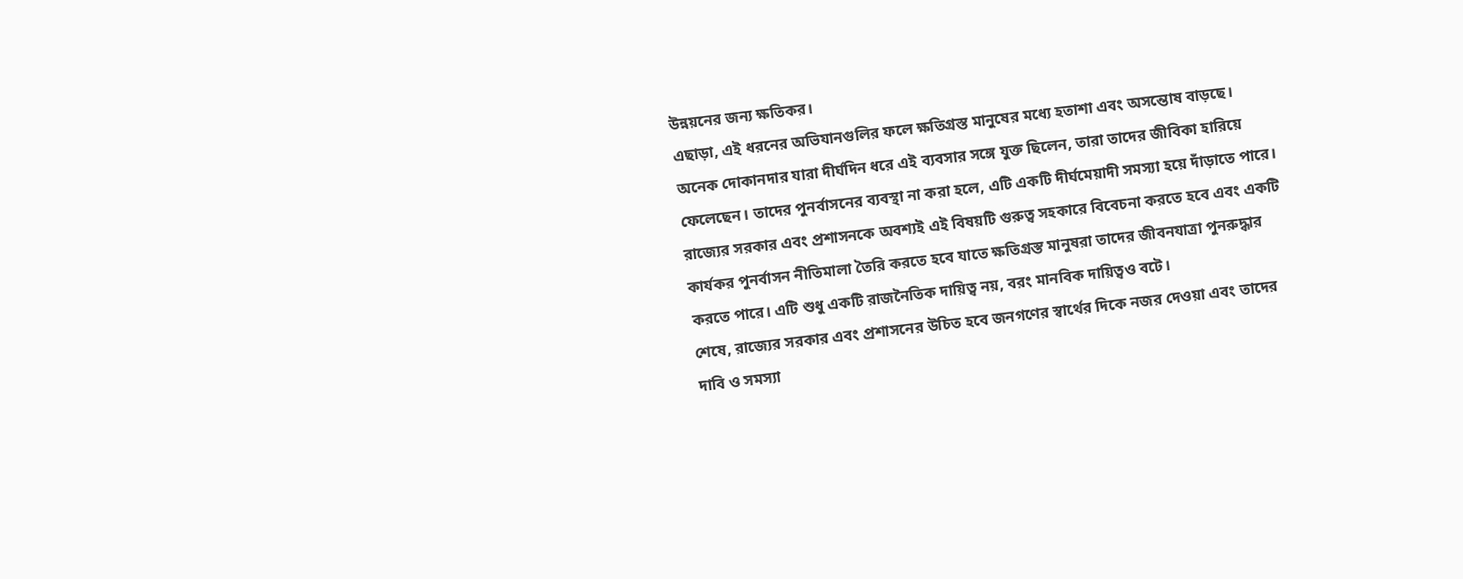উন্নয়নের জন্য ক্ষতিকর।
এছাড়া, এই ধরনের অভিযানগুলির ফলে ক্ষতিগ্রস্ত মানুষের মধ্যে হতাশা এবং অসন্তোষ বাড়ছে। অনেক দোকানদার যারা দীর্ঘদিন ধরে এই ব্যবসার সঙ্গে যুক্ত ছিলেন, তারা তাদের জীবিকা হারিয়ে ফেলেছেন। তাদের পুনর্বাসনের ব্যবস্থা না করা হলে, এটি একটি দীর্ঘমেয়াদী সমস্যা হয়ে দাঁড়াতে পারে।
রাজ্যের সরকার এবং প্রশাসনকে অবশ্যই এই বিষয়টি গুরুত্ব সহকারে বিবেচনা করতে হবে এবং একটি কার্যকর পুনর্বাসন নীতিমালা তৈরি করতে হবে যাতে ক্ষতিগ্রস্ত মানুষরা তাদের জীবনযাত্রা পুনরুদ্ধার করতে পারে। এটি শুধু একটি রাজনৈতিক দায়িত্ব নয়, বরং মানবিক দায়িত্বও বটে।
শেষে, রাজ্যের সরকার এবং প্রশাসনের উচিত হবে জনগণের স্বার্থের দিকে নজর দেওয়া এবং তাদের দাবি ও সমস্যা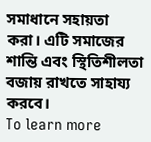সমাধানে সহায়তা করা। এটি সমাজের শান্তি এবং স্থিতিশীলতা বজায় রাখতে সাহায্য করবে।
To learn more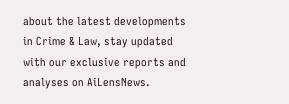about the latest developments in Crime & Law, stay updated with our exclusive reports and analyses on AiLensNews.